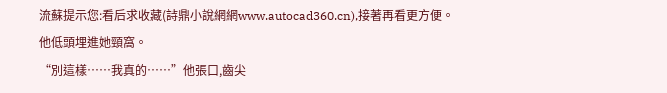流蘇提示您:看后求收藏(詩鼎小說網網www.autocad360.cn),接著再看更方便。
他低頭埋進她頸窩。
“別這樣……我真的……”他張口,齒尖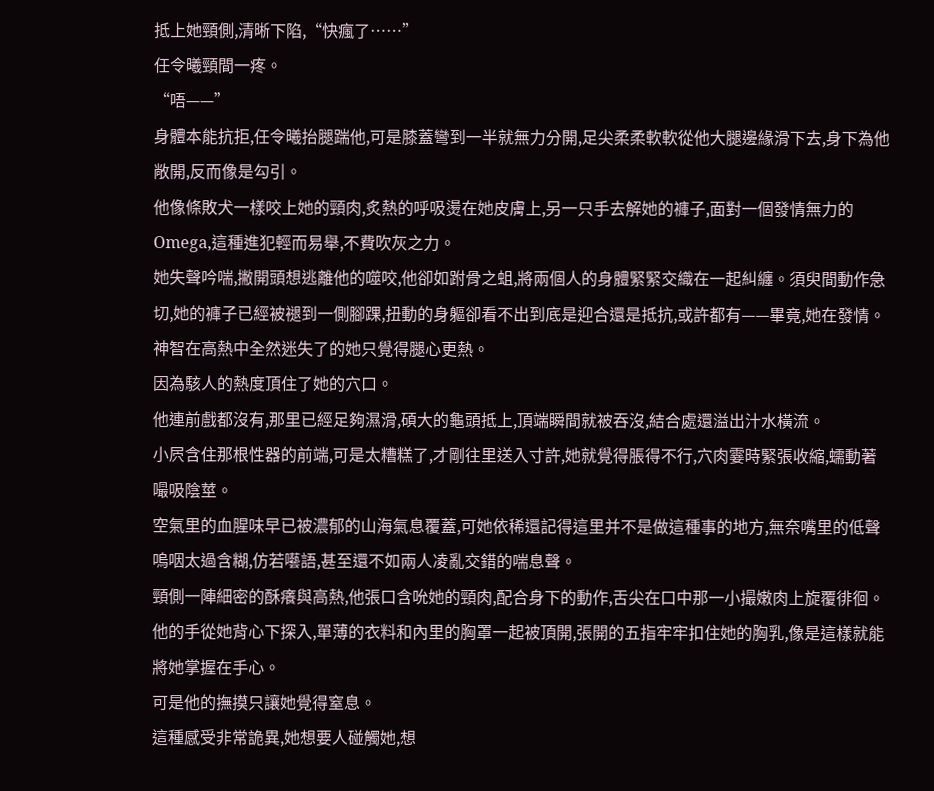抵上她頸側,清晰下陷,“快瘋了……”
任令曦頸間一疼。
“唔——”
身體本能抗拒,任令曦抬腿踹他,可是膝蓋彎到一半就無力分開,足尖柔柔軟軟從他大腿邊緣滑下去,身下為他敞開,反而像是勾引。
他像條敗犬一樣咬上她的頸肉,炙熱的呼吸燙在她皮膚上,另一只手去解她的褲子,面對一個發情無力的Omega,這種進犯輕而易舉,不費吹灰之力。
她失聲吟喘,撇開頭想逃離他的噬咬,他卻如跗骨之蛆,將兩個人的身體緊緊交織在一起糾纏。須臾間動作急切,她的褲子已經被褪到一側腳踝,扭動的身軀卻看不出到底是迎合還是抵抗,或許都有——畢竟,她在發情。
神智在高熱中全然迷失了的她只覺得腿心更熱。
因為駭人的熱度頂住了她的穴口。
他連前戲都沒有,那里已經足夠濕滑,碩大的龜頭抵上,頂端瞬間就被吞沒,結合處還溢出汁水橫流。
小屄含住那根性器的前端,可是太糟糕了,才剛往里送入寸許,她就覺得脹得不行,穴肉霎時緊張收縮,蠕動著嘬吸陰莖。
空氣里的血腥味早已被濃郁的山海氣息覆蓋,可她依稀還記得這里并不是做這種事的地方,無奈嘴里的低聲嗚咽太過含糊,仿若囈語,甚至還不如兩人凌亂交錯的喘息聲。
頸側一陣細密的酥癢與高熱,他張口含吮她的頸肉,配合身下的動作,舌尖在口中那一小撮嫩肉上旋覆徘徊。
他的手從她背心下探入,單薄的衣料和內里的胸罩一起被頂開,張開的五指牢牢扣住她的胸乳,像是這樣就能將她掌握在手心。
可是他的撫摸只讓她覺得窒息。
這種感受非常詭異,她想要人碰觸她,想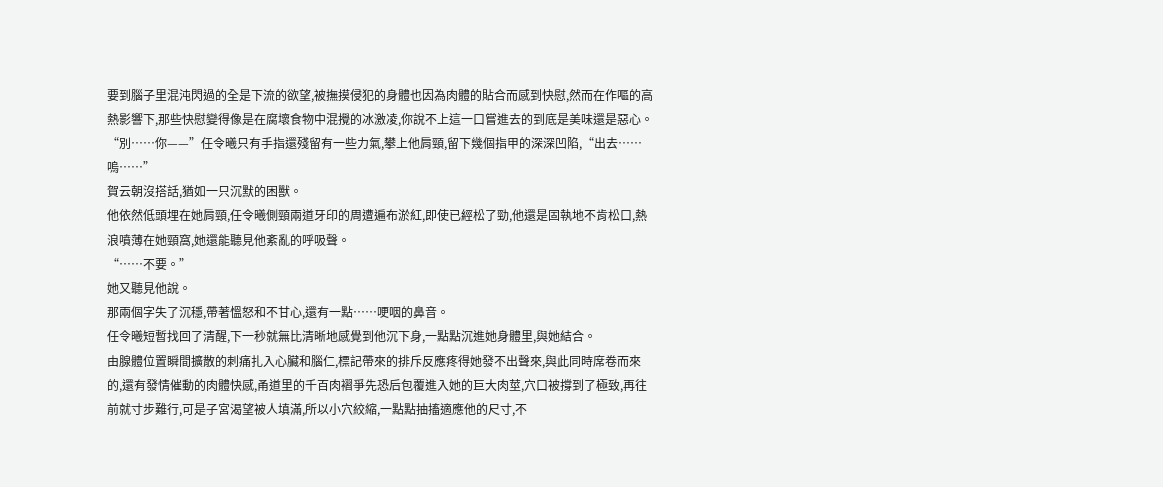要到腦子里混沌閃過的全是下流的欲望,被撫摸侵犯的身體也因為肉體的貼合而感到快慰,然而在作嘔的高熱影響下,那些快慰變得像是在腐壞食物中混攪的冰激凌,你說不上這一口嘗進去的到底是美味還是惡心。
“別……你——”任令曦只有手指還殘留有一些力氣,攀上他肩頸,留下幾個指甲的深深凹陷,“出去……嗚……”
賀云朝沒搭話,猶如一只沉默的困獸。
他依然低頭埋在她肩頸,任令曦側頸兩道牙印的周遭遍布淤紅,即使已經松了勁,他還是固執地不肯松口,熱浪噴薄在她頸窩,她還能聽見他紊亂的呼吸聲。
“……不要。”
她又聽見他說。
那兩個字失了沉穩,帶著慍怒和不甘心,還有一點……哽咽的鼻音。
任令曦短暫找回了清醒,下一秒就無比清晰地感覺到他沉下身,一點點沉進她身體里,與她結合。
由腺體位置瞬間擴散的刺痛扎入心臟和腦仁,標記帶來的排斥反應疼得她發不出聲來,與此同時席卷而來的,還有發情催動的肉體快感,甬道里的千百肉褶爭先恐后包覆進入她的巨大肉莖,穴口被撐到了極致,再往前就寸步難行,可是子宮渴望被人填滿,所以小穴絞縮,一點點抽搐適應他的尺寸,不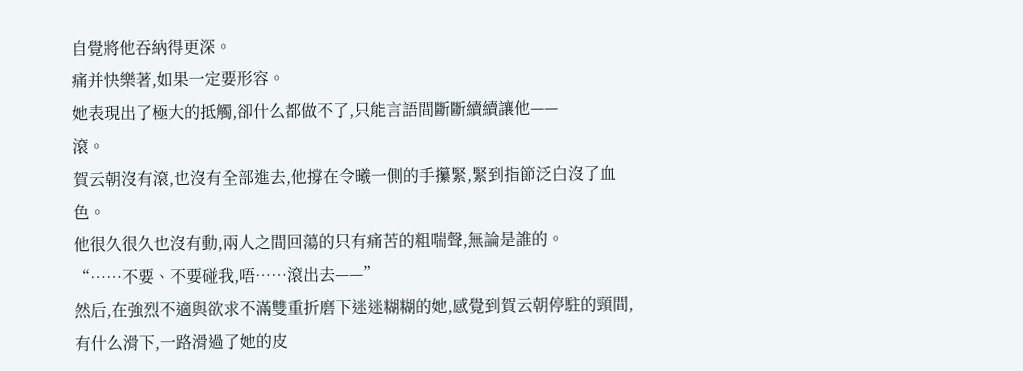自覺將他吞納得更深。
痛并快樂著,如果一定要形容。
她表現出了極大的抵觸,卻什么都做不了,只能言語間斷斷續續讓他——
滾。
賀云朝沒有滾,也沒有全部進去,他撐在令曦一側的手攥緊,緊到指節泛白沒了血色。
他很久很久也沒有動,兩人之間回蕩的只有痛苦的粗喘聲,無論是誰的。
“……不要、不要碰我,唔……滾出去——”
然后,在強烈不適與欲求不滿雙重折磨下迷迷糊糊的她,感覺到賀云朝停駐的頸間,有什么滑下,一路滑過了她的皮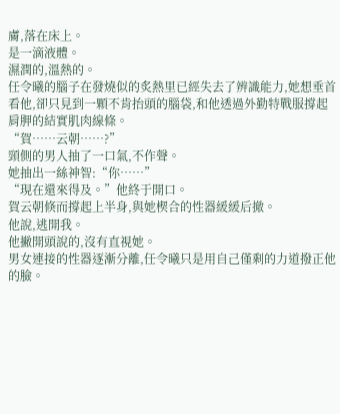膚,落在床上。
是一滴液體。
濕潤的,溫熱的。
任令曦的腦子在發燒似的炙熱里已經失去了辨識能力,她想垂首看他,卻只見到一顆不肯抬頭的腦袋,和他透過外勤特戰服撐起肩胛的結實肌肉線條。
“賀……云朝……?”
頸側的男人抽了一口氣,不作聲。
她抽出一絲神智:“你……”
“現在還來得及。”他終于開口。
賀云朝倏而撐起上半身,與她楔合的性器緩緩后撤。
他說,逃開我。
他撇開頭說的,沒有直視她。
男女連接的性器逐漸分離,任令曦只是用自己僅剩的力道撥正他的臉。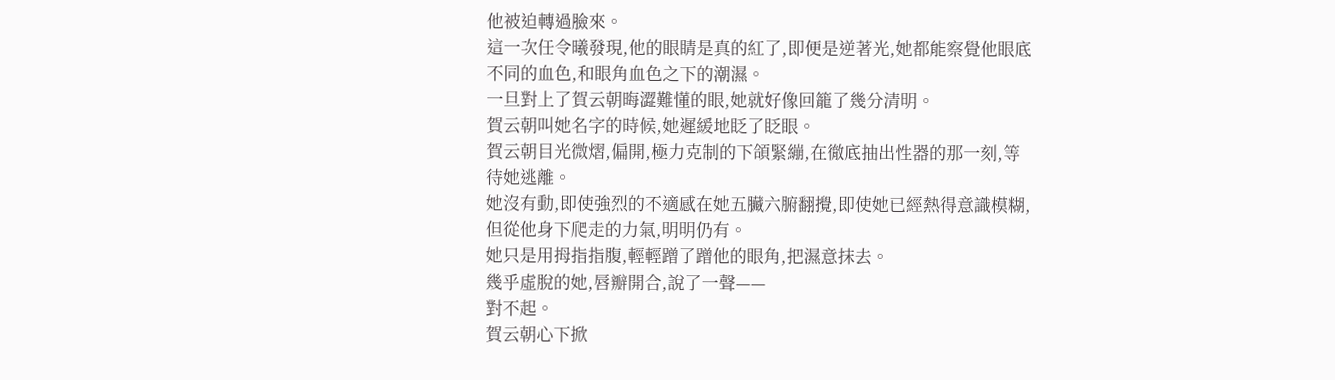他被迫轉過臉來。
這一次任令曦發現,他的眼睛是真的紅了,即便是逆著光,她都能察覺他眼底不同的血色,和眼角血色之下的潮濕。
一旦對上了賀云朝晦澀難懂的眼,她就好像回籠了幾分清明。
賀云朝叫她名字的時候,她遲緩地眨了眨眼。
賀云朝目光微熠,偏開,極力克制的下頜緊繃,在徹底抽出性器的那一刻,等待她逃離。
她沒有動,即使強烈的不適感在她五臟六腑翻攪,即使她已經熱得意識模糊,但從他身下爬走的力氣,明明仍有。
她只是用拇指指腹,輕輕蹭了蹭他的眼角,把濕意抹去。
幾乎虛脫的她,唇瓣開合,說了一聲——
對不起。
賀云朝心下掀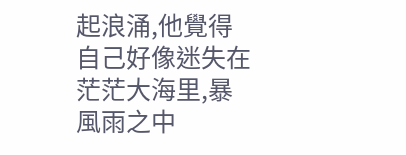起浪涌,他覺得自己好像迷失在茫茫大海里,暴風雨之中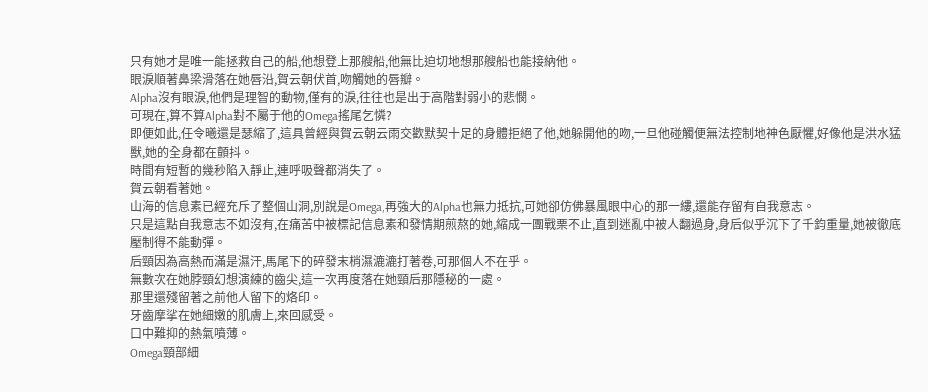只有她才是唯一能拯救自己的船,他想登上那艘船,他無比迫切地想那艘船也能接納他。
眼淚順著鼻梁滑落在她唇沿,賀云朝伏首,吻觸她的唇瓣。
Alpha沒有眼淚,他們是理智的動物,僅有的淚,往往也是出于高階對弱小的悲憫。
可現在,算不算Alpha對不屬于他的Omega搖尾乞憐?
即便如此,任令曦還是瑟縮了,這具曾經與賀云朝云雨交歡默契十足的身體拒絕了他,她躲開他的吻,一旦他碰觸便無法控制地神色厭懼,好像他是洪水猛獸,她的全身都在顫抖。
時間有短暫的幾秒陷入靜止,連呼吸聲都消失了。
賀云朝看著她。
山海的信息素已經充斥了整個山洞,別說是Omega,再強大的Alpha也無力抵抗,可她卻仿佛暴風眼中心的那一縷,還能存留有自我意志。
只是這點自我意志不如沒有,在痛苦中被標記信息素和發情期煎熬的她,縮成一團戰栗不止,直到迷亂中被人翻過身,身后似乎沉下了千鈞重量,她被徹底壓制得不能動彈。
后頸因為高熱而滿是濕汗,馬尾下的碎發末梢濕漉漉打著卷,可那個人不在乎。
無數次在她脖頸幻想演練的齒尖,這一次再度落在她頸后那隱秘的一處。
那里還殘留著之前他人留下的烙印。
牙齒摩挲在她細嫩的肌膚上,來回感受。
口中難抑的熱氣噴薄。
Omega頸部細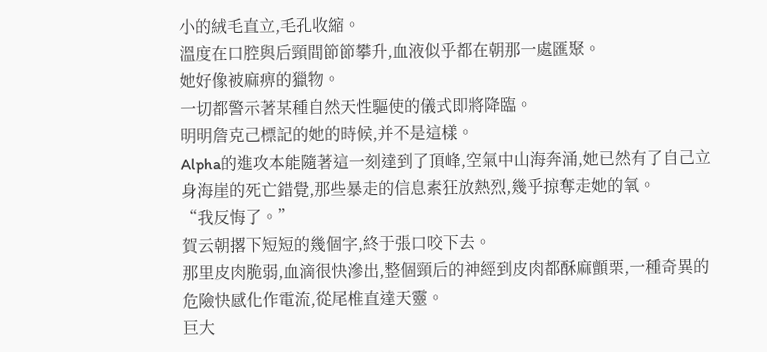小的絨毛直立,毛孔收縮。
溫度在口腔與后頸間節節攀升,血液似乎都在朝那一處匯聚。
她好像被麻痹的獵物。
一切都警示著某種自然天性驅使的儀式即將降臨。
明明詹克己標記的她的時候,并不是這樣。
Alpha的進攻本能隨著這一刻達到了頂峰,空氣中山海奔涌,她已然有了自己立身海崖的死亡錯覺,那些暴走的信息素狂放熱烈,幾乎掠奪走她的氧。
“我反悔了。”
賀云朝撂下短短的幾個字,終于張口咬下去。
那里皮肉脆弱,血滴很快滲出,整個頸后的神經到皮肉都酥麻顫栗,一種奇異的危險快感化作電流,從尾椎直達天靈。
巨大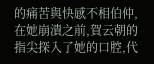的痛苦與快感不相伯仲,在她崩潰之前,賀云朝的指尖探入了她的口腔,代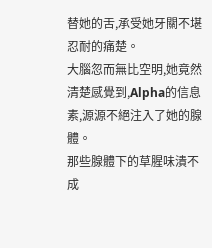替她的舌,承受她牙關不堪忍耐的痛楚。
大腦忽而無比空明,她竟然清楚感覺到,Alpha的信息素,源源不絕注入了她的腺體。
那些腺體下的草腥味潰不成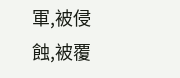軍,被侵蝕,被覆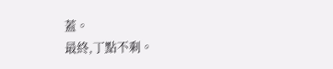蓋。
最終,丁點不剩。